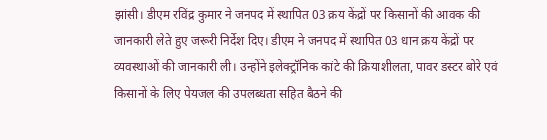झांसी। डीएम रविंद्र कुमार ने जनपद में स्थापित 03 क्रय केंद्रों पर किसानों की आवक की जानकारी लेते हुए जरूरी निर्देश दिए। डीएम ने जनपद में स्थापित 03 धान क्रय केंद्रों पर व्यवस्थाओं की जानकारी ली। उन्होंने इलेक्ट्रॉनिक कांटे की क्रियाशीलता, पावर डस्टर बोरे एवं किसानों के लिए पेयजल की उपलब्धता सहित बैठने की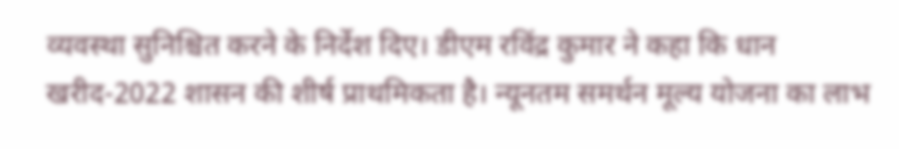व्यवस्था सुनिश्चित करने के निर्देश दिए। डीएम रविंद्र कुमार ने कहा कि धान खरीद-2022 शासन की शीर्ष प्राथमिकता है। न्यूनतम समर्थन मूल्य योजना का लाभ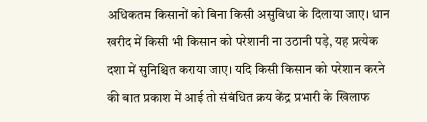अधिकतम किसानों को बिना किसी असुविधा के दिलाया जाए। धान खरीद में किसी भी किसान को परेशानी ना उठानी पड़े, यह प्रत्येक दशा में सुनिश्चित कराया जाए। यदि किसी किसान को परेशान करने की बात प्रकाश में आई तो संबंधित क्रय केंद्र प्रभारी के खिलाफ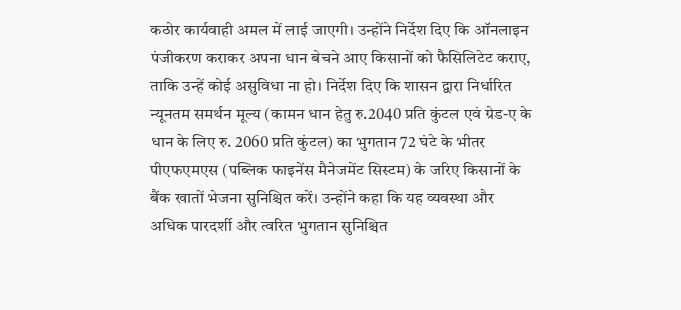कठोर कार्यवाही अमल में लाई जाएगी। उन्होंने निर्देश दिए कि ऑनलाइन पंजीकरण कराकर अपना धान बेचने आए किसानों को फैसिलिटेट कराए, ताकि उन्हें कोई असुविधा ना हो। निर्देश दिए कि शासन द्वारा निर्धारित न्यूनतम समर्थन मूल्य (कामन धान हेतु रु.2040 प्रति कुंटल एवं ग्रेड-ए के धान के लिए रु. 2060 प्रति कुंटल) का भुगतान 72 घंटे के भीतर पीएफएमएस (पब्लिक फाइनेंस मैनेजमेंट सिस्टम) के जरिए किसानों के बैंक खातों भेजना सुनिश्चित करें। उन्होंने कहा कि यह व्यवस्था और अधिक पारदर्शी और त्वरित भुगतान सुनिश्चित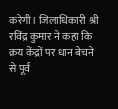करेगी। जिलाधिकारी श्री रविंद्र कुमार ने कहा कि क्रय केंद्रों पर धान बेचने से पूर्व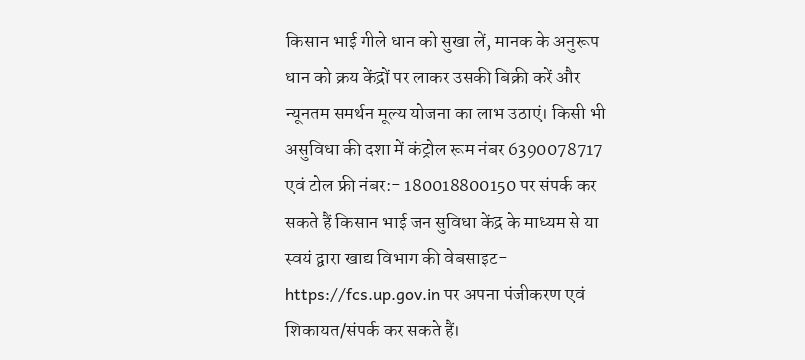किसान भाई गीले धान को सुखा लें, मानक के अनुरूप धान को क्रय केंद्रों पर लाकर उसकी बिक्री करें और न्यूनतम समर्थन मूल्य योजना का लाभ उठाएं। किसी भी असुविधा की दशा में कंट्रोल रूम नंबर 6390078717 एवं टोल फ्री नंबर:- 180018800150 पर संपर्क कर सकते हैं किसान भाई जन सुविधा केंद्र के माध्यम से या स्वयं द्वारा खाद्य विभाग की वेबसाइट-https://fcs.up.gov.in पर अपना पंजीकरण एवं शिकायत/संपर्क कर सकते हैं।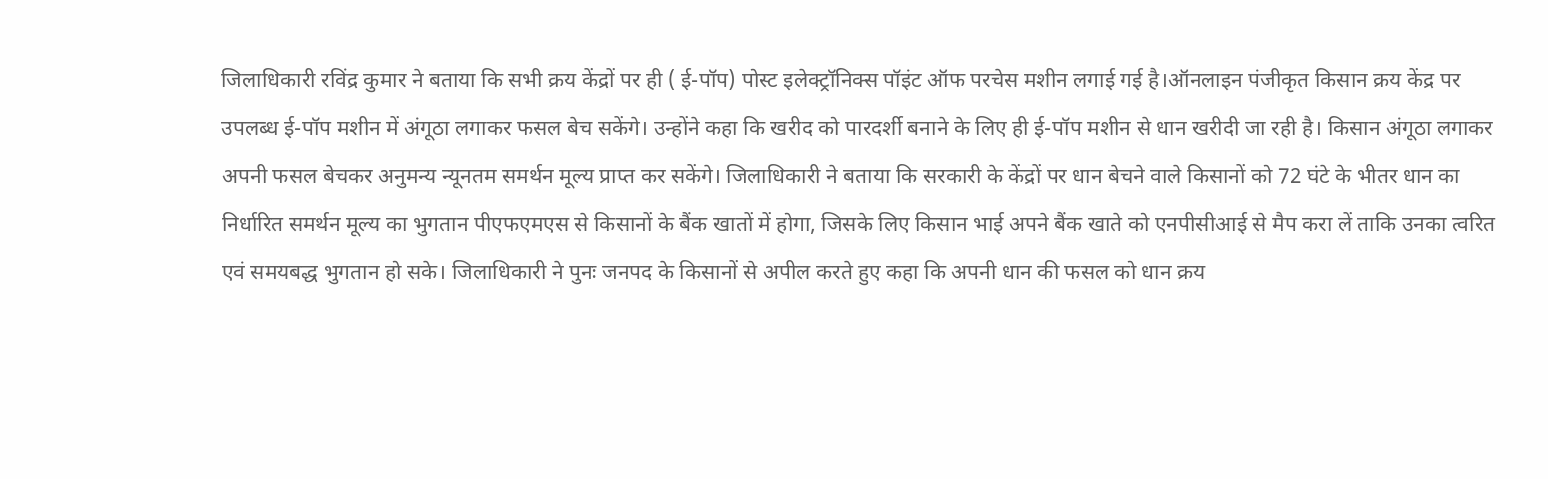जिलाधिकारी रविंद्र कुमार ने बताया कि सभी क्रय केंद्रों पर ही ( ई-पॉप) पोस्ट इलेक्ट्रॉनिक्स पॉइंट ऑफ परचेस मशीन लगाई गई है।ऑनलाइन पंजीकृत किसान क्रय केंद्र पर उपलब्ध ई-पॉप मशीन में अंगूठा लगाकर फसल बेच सकेंगे। उन्होंने कहा कि खरीद को पारदर्शी बनाने के लिए ही ई-पॉप मशीन से धान खरीदी जा रही है। किसान अंगूठा लगाकर अपनी फसल बेचकर अनुमन्य न्यूनतम समर्थन मूल्य प्राप्त कर सकेंगे। जिलाधिकारी ने बताया कि सरकारी के केंद्रों पर धान बेचने वाले किसानों को 72 घंटे के भीतर धान का निर्धारित समर्थन मूल्य का भुगतान पीएफएमएस से किसानों के बैंक खातों में होगा, जिसके लिए किसान भाई अपने बैंक खाते को एनपीसीआई से मैप करा लें ताकि उनका त्वरित एवं समयबद्ध भुगतान हो सके। जिलाधिकारी ने पुनः जनपद के किसानों से अपील करते हुए कहा कि अपनी धान की फसल को धान क्रय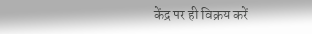केंद्र पर ही विक्रय करें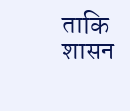ताकि शासन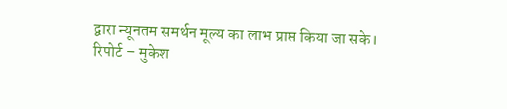द्वारा न्यूनतम समर्थन मूल्य का लाभ प्राप्त किया जा सके।
रिपोर्ट – मुकेश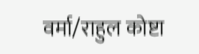वर्मा/राहुल कोष्टा